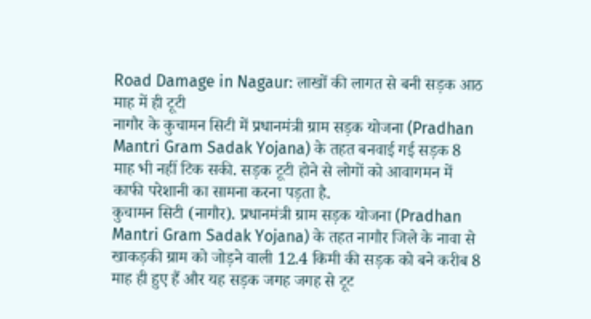Road Damage in Nagaur: लाखों की लागत से बनी सड़क आठ माह में ही टूटी
नागौर के कुचामन सिटी में प्रधानमंत्री ग्राम सड़क योजना (Pradhan Mantri Gram Sadak Yojana) के तहत बनवाई गई सड़क 8 माह भी नहीं टिक सकी. सड़क टूटी होने से लोगों को आवागमन में काफी परेशानी का सामना करना पड़ता है.
कुचामन सिटी (नागौर). प्रधानमंत्री ग्राम सड़क योजना (Pradhan Mantri Gram Sadak Yojana) के तहत नागौर जिले के नावा से खाकड़की ग्राम को जोड़ने वाली 12.4 किमी की सड़क को बने करीब 8 माह ही हुए हैं और यह सड़क जगह जगह से टूट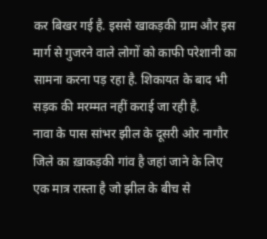कर बिखर गई है. इससे खाकड़की ग्राम और इस मार्ग से गुजरने वाले लोगों को काफी परेशानी का सामना करना पड़ रहा है. शिकायत के बाद भी सड़क की मरम्मत नहीं कराई जा रही है.
नावा के पास सांभर झील के दूसरी ओर नागौर जिले का ख़ाकड़की गांव है जहां जाने के लिए एक मात्र रास्ता है जो झील के बीच से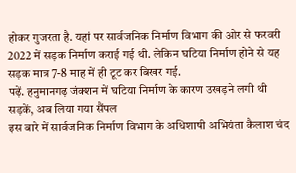होकर गुजरता है. यहां पर सार्वजनिक निर्माण विभाग की ओर से फरवरी 2022 में सड़क निर्माण कराई गई थी. लेकिन घटिया निर्माण होने से यह सड़क मात्र 7-8 माह में ही टूट कर बिखर गई.
पढ़ें. हनुमानगढ़ जंक्शन में घटिया निर्माण के कारण उखड़ने लगी थी सड़कें, अब लिया गया सैंपल
इस बारे में सार्वजनिक निर्माण विभाग के अधिशाषी अभियंता कैलाश चंद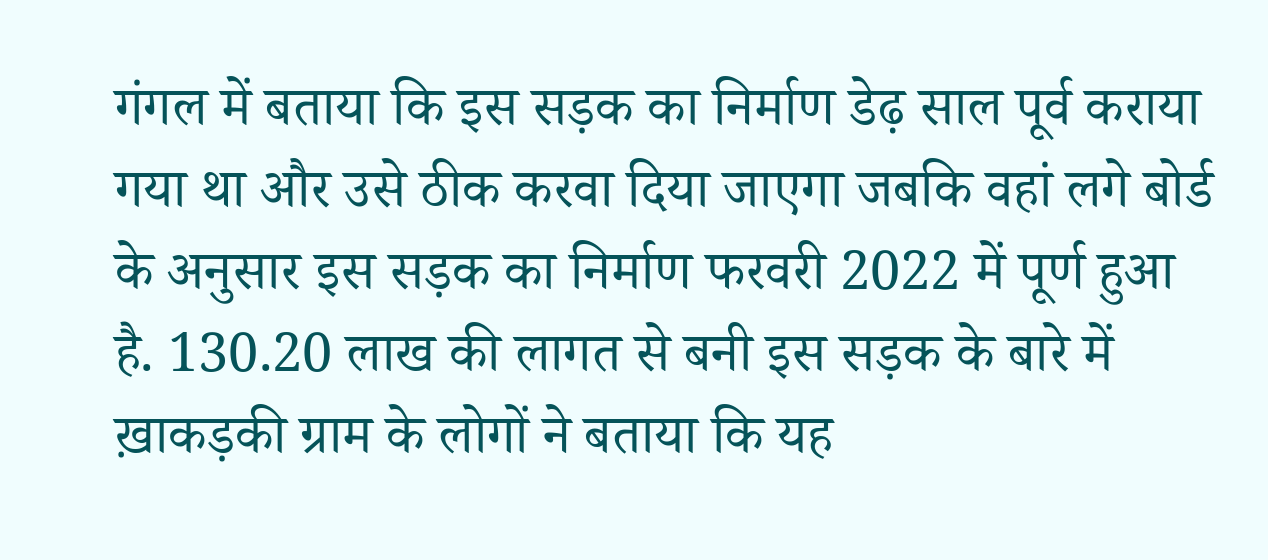गंगल में बताया कि इस सड़क का निर्माण डेढ़ साल पूर्व कराया गया था और उसे ठीक करवा दिया जाएगा जबकि वहां लगे बोर्ड के अनुसार इस सड़क का निर्माण फरवरी 2022 में पूर्ण हुआ है. 130.20 लाख की लागत से बनी इस सड़क के बारे में ख़ाकड़की ग्राम के लोगों ने बताया कि यह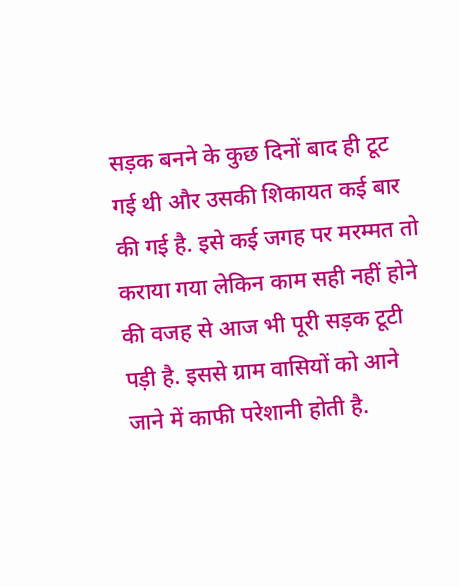सड़क बनने के कुछ दिनों बाद ही टूट गई थी और उसकी शिकायत कई बार की गई है. इसे कई जगह पर मरम्मत तो कराया गया लेकिन काम सही नहीं होने की वजह से आज भी पूरी सड़क टूटी पड़ी है. इससे ग्राम वासियों को आने जाने में काफी परेशानी होती है.